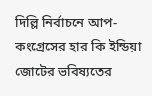দিল্লি নির্বাচনে আপ-কংগ্রেসের হার কি ইন্ডিয়া জোটের ভবিষ্যতের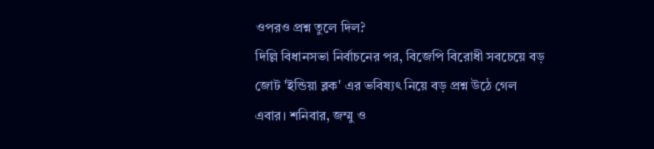ওপরও প্রশ্ন তুলে দিল?
দিল্লি বিধানসভা নির্বাচনের পর, বিজেপি বিরোধী সবচেয়ে বড় জোট 'ইন্ডিয়া ব্লক' এর ভবিষ্যৎ নিয়ে বড় প্রশ্ন উঠে গেল এবার। শনিবার, জম্মু ও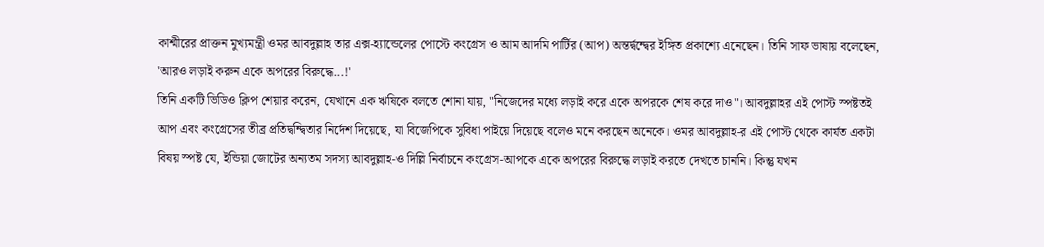কাশ্মীরের প্রাক্তন মুখ্যমন্ত্রী ওমর আবদুল্লাহ তার এক্স-হ্যান্ডেলের পোস্টে কংগ্রেস ও আম আদমি পার্টির (আপ) অন্তর্দ্বন্দ্বের ইঙ্গিত প্রকাশ্যে এনেছেন। তিনি সাফ ভাষায় বলেছেন, 'আরও লড়াই করুন একে অপরের বিরুদ্ধে...!'
তিনি একটি ভিডিও ক্লিপ শেয়ার করেন, যেখানে এক ঋষিকে বলতে শোনা যায়, "নিজেদের মধ্যে লড়াই করে একে অপরকে শেষ করে দাও"। আবদুল্লাহর এই পোস্ট স্পষ্টতই আপ এবং কংগ্রেসের তীব্র প্রতিদ্বন্দ্বিতার নির্দেশ দিয়েছে, যা বিজেপিকে সুবিধা পাইয়ে দিয়েছে বলেও মনে করছেন অনেকে। ওমর আবদুল্লাহ-র এই পোস্ট থেকে কার্যত একটা বিষয় স্পষ্ট যে, ইন্ডিয়া জোটের অন্যতম সদস্য আবদুল্লাহ-ও দিল্লি নির্বাচনে কংগ্রেস-আপকে একে অপরের বিরুদ্ধে লড়াই করতে দেখতে চাননি। কিন্তু যখন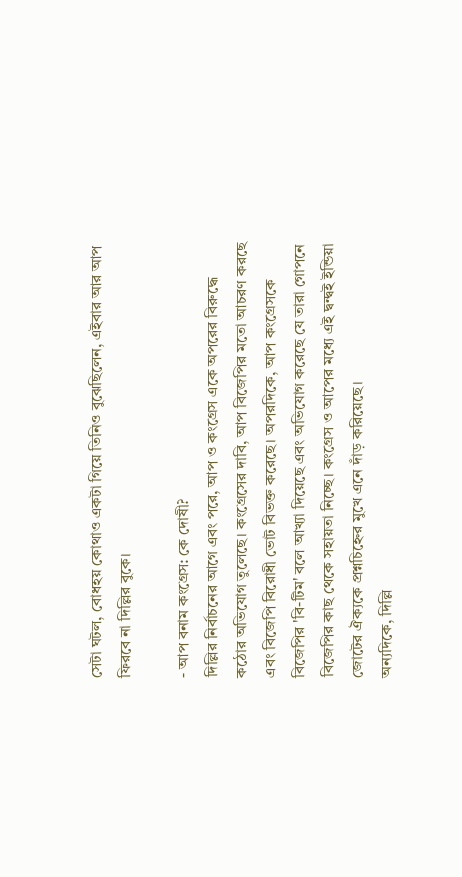সেটা ঘটল, বোধহয় কোথাও একটা গিয়ে তিনিও বুঝেছিলেন, এইবার আর আপ ফিরবে না দিল্লির বুকে।

- আপ বনাম কংগ্রেস: কে দোষী?
দিল্লির নির্বাচনের আগে এবং পরে, আপ ও কংগ্রেস একে অপরের বিরুদ্ধে কঠোর অভিযোগ তুলেছে। কংগ্রেসের দাবি, আপ বিজেপির মতো আচরণ করছে এবং বিজেপি বিরোধী ভোট বিভক্ত করেছে। অপরদিকে, আপ কংগ্রেসকে বিজেপির 'বি-টিম' বলে আখ্যা দিয়েছে এবং অভিযোগ করেছে যে তারা গোপনে বিজেপির কাছ থেকে সহায়তা নিচ্ছে। কংগ্রেস ও আপের মধ্যে এই দ্বন্দ্বই ইন্ডিয়া জোটের ঐক্যকে প্রশ্নচিহ্নের মুখে এনে দাঁড় করিয়েছে।
অন্যদিকে, দিল্লি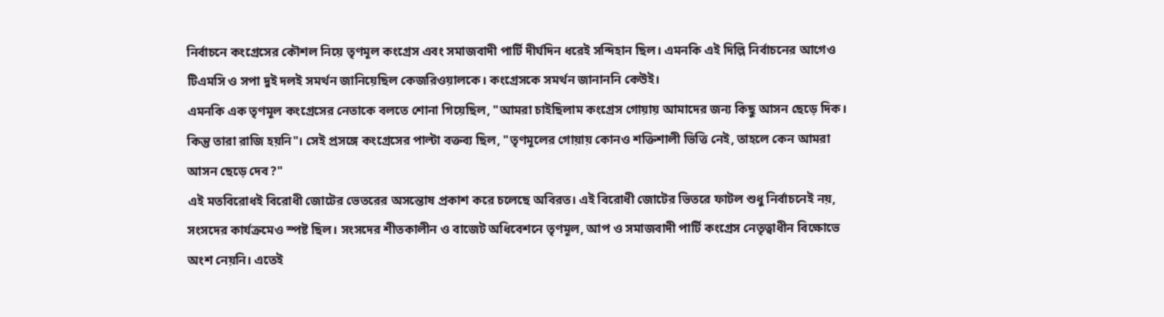নির্বাচনে কংগ্রেসের কৌশল নিয়ে তৃণমূল কংগ্রেস এবং সমাজবাদী পার্টি দীর্ঘদিন ধরেই সন্দিহান ছিল। এমনকি এই দিল্লি নির্বাচনের আগেও টিএমসি ও সপা দুই দলই সমর্থন জানিয়েছিল কেজরিওয়ালকে। কংগ্রেসকে সমর্থন জানাননি কেউই।
এমনকি এক তৃণমূল কংগ্রেসের নেতাকে বলতে শোনা গিয়েছিল, "আমরা চাইছিলাম কংগ্রেস গোয়ায় আমাদের জন্য কিছু আসন ছেড়ে দিক। কিন্তু তারা রাজি হয়নি"। সেই প্রসঙ্গে কংগ্রেসের পাল্টা বক্তব্য ছিল, "তৃণমূলের গোয়ায় কোনও শক্তিশালী ভিত্তি নেই, তাহলে কেন আমরা আসন ছেড়ে দেব?"
এই মতবিরোধই বিরোধী জোটের ভেতরের অসন্তোষ প্রকাশ করে চলেছে অবিরত। এই বিরোধী জোটের ভিতরে ফাটল শুধু নির্বাচনেই নয়, সংসদের কার্যক্রমেও স্পষ্ট ছিল। সংসদের শীতকালীন ও বাজেট অধিবেশনে তৃণমূল, আপ ও সমাজবাদী পার্টি কংগ্রেস নেতৃত্বাধীন বিক্ষোভে অংশ নেয়নি। এতেই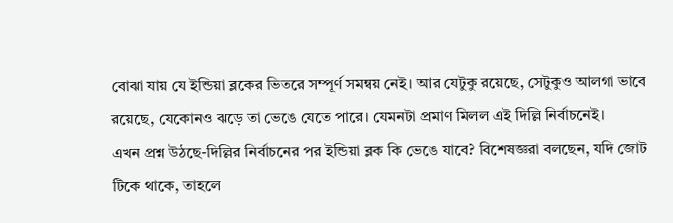বোঝা যায় যে ইন্ডিয়া ব্লকের ভিতরে সম্পূর্ণ সমন্বয় নেই। আর যেটুকু রয়েছে, সেটুকুও আলগা ভাবে রয়েছে, যেকোনও ঝড়ে তা ভেঙে যেতে পারে। যেমনটা প্রমাণ মিলল এই দিল্লি নির্বাচনেই।
এখন প্রশ্ন উঠছে-দিল্লির নির্বাচনের পর ইন্ডিয়া ব্লক কি ভেঙে যাবে? বিশেষজ্ঞরা বলছেন, যদি জোট টিকে থাকে, তাহলে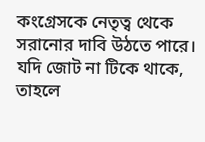কংগ্রেসকে নেতৃত্ব থেকে সরানোর দাবি উঠতে পারে। যদি জোট না টিকে থাকে, তাহলে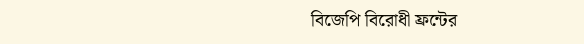বিজেপি বিরোধী ফ্রন্টের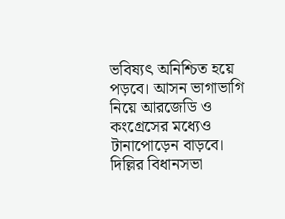ভবিষ্যৎ অনিশ্চিত হয়ে পড়বে। আসন ভাগাভাগি নিয়ে আরজেডি ও কংগ্রেসের মধ্যেও টানাপোড়েন বাড়বে।
দিল্লির বিধানসভা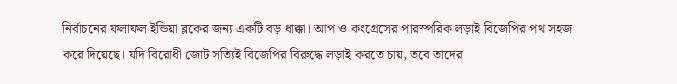নির্বাচনের ফলাফল ইন্ডিয়া ব্লকের জন্য একটি বড় ধাক্কা। আপ ও কংগ্রেসের পারস্পরিক লড়াই বিজেপির পথ সহজ করে দিয়েছে। যদি বিরোধী জোট সত্যিই বিজেপির বিরুদ্ধে লড়াই করতে চায়, তবে তাদের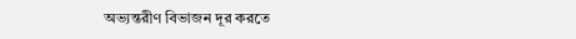অভ্যন্তরীণ বিভাজন দূর করতে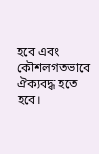হবে এবং কৌশলগতভাবে ঐক্যবদ্ধ হতে হবে।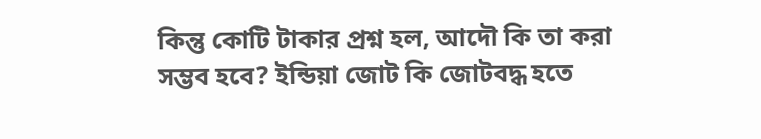কিন্তু কোটি টাকার প্রশ্ন হল, আদৌ কি তা করা সম্ভব হবে? ইন্ডিয়া জোট কি জোটবদ্ধ হতে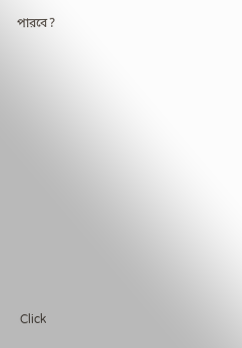পারবে?












Click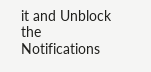it and Unblock the Notifications